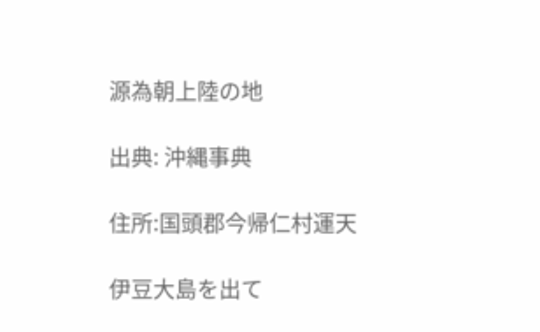源為朝上陸の地

出典: 沖縄事典

住所:国頭郡今帰仁村運天

伊豆大島を出て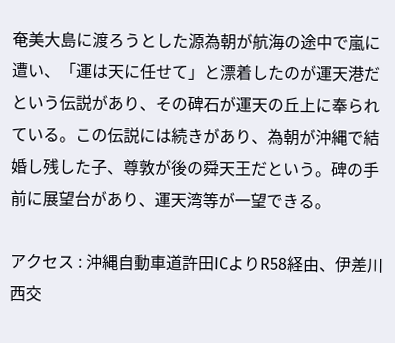奄美大島に渡ろうとした源為朝が航海の途中で嵐に遭い、「運は天に任せて」と漂着したのが運天港だという伝説があり、その碑石が運天の丘上に奉られている。この伝説には続きがあり、為朝が沖縄で結婚し残した子、尊敦が後の舜天王だという。碑の手前に展望台があり、運天湾等が一望できる。

アクセス : 沖縄自動車道許田ICよりR58経由、伊差川西交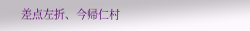差点左折、今帰仁村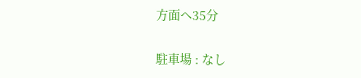方面へ35分

駐車場 : なし